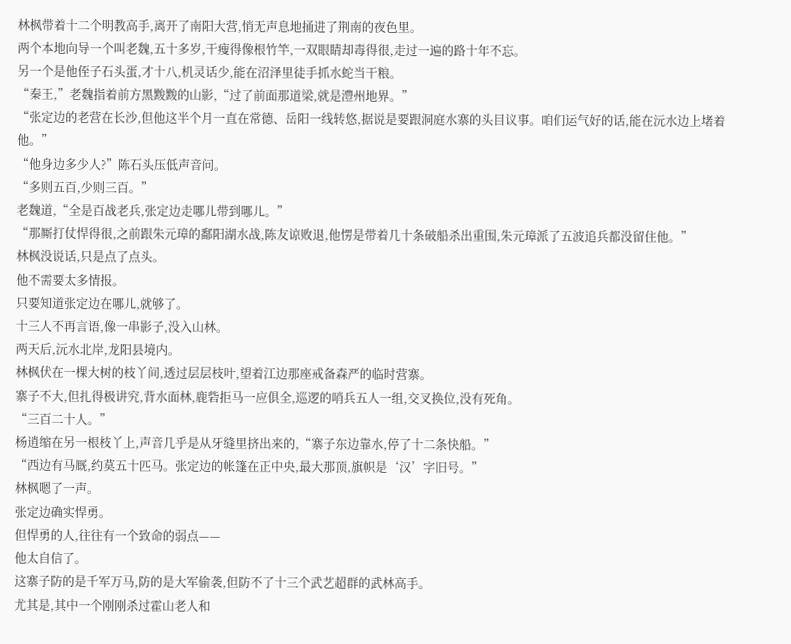林枫带着十二个明教高手,离开了南阳大营,悄无声息地捅进了荆南的夜色里。
两个本地向导一个叫老魏,五十多岁,干瘦得像根竹竿,一双眼睛却毒得很,走过一遍的路十年不忘。
另一个是他侄子石头蛋,才十八,机灵话少,能在沼泽里徒手抓水蛇当干粮。
“秦王,”老魏指着前方黑黢黢的山影,“过了前面那道梁,就是澧州地界。”
“张定边的老营在长沙,但他这半个月一直在常德、岳阳一线转悠,据说是要跟洞庭水寨的头目议事。咱们运气好的话,能在沅水边上堵着他。”
“他身边多少人?”陈石头压低声音问。
“多则五百,少则三百。”
老魏道,“全是百战老兵,张定边走哪儿带到哪儿。”
“那厮打仗悍得很,之前跟朱元璋的鄱阳湖水战,陈友谅败退,他愣是带着几十条破船杀出重围,朱元璋派了五波追兵都没留住他。”
林枫没说话,只是点了点头。
他不需要太多情报。
只要知道张定边在哪儿,就够了。
十三人不再言语,像一串影子,没入山林。
两天后,沅水北岸,龙阳县境内。
林枫伏在一棵大树的枝丫间,透过层层枝叶,望着江边那座戒备森严的临时营寨。
寨子不大,但扎得极讲究,背水面林,鹿砦拒马一应俱全,巡逻的哨兵五人一组,交叉换位,没有死角。
“三百二十人。”
杨逍缩在另一根枝丫上,声音几乎是从牙缝里挤出来的,“寨子东边靠水,停了十二条快船。”
“西边有马厩,约莫五十匹马。张定边的帐篷在正中央,最大那顶,旗帜是‘汉’字旧号。”
林枫嗯了一声。
张定边确实悍勇。
但悍勇的人,往往有一个致命的弱点——
他太自信了。
这寨子防的是千军万马,防的是大军偷袭,但防不了十三个武艺超群的武林高手。
尤其是,其中一个刚刚杀过霍山老人和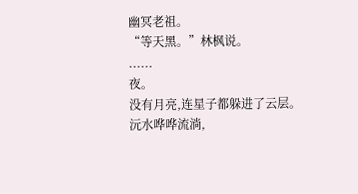幽冥老祖。
“等天黑。”林枫说。
......
夜。
没有月亮,连星子都躲进了云层。
沅水哗哗流淌,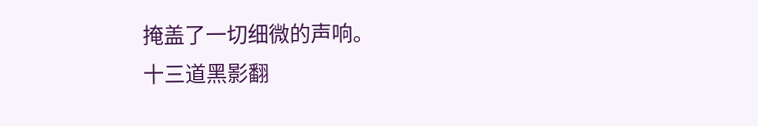掩盖了一切细微的声响。
十三道黑影翻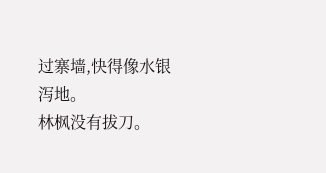过寨墙,快得像水银泻地。
林枫没有拔刀。